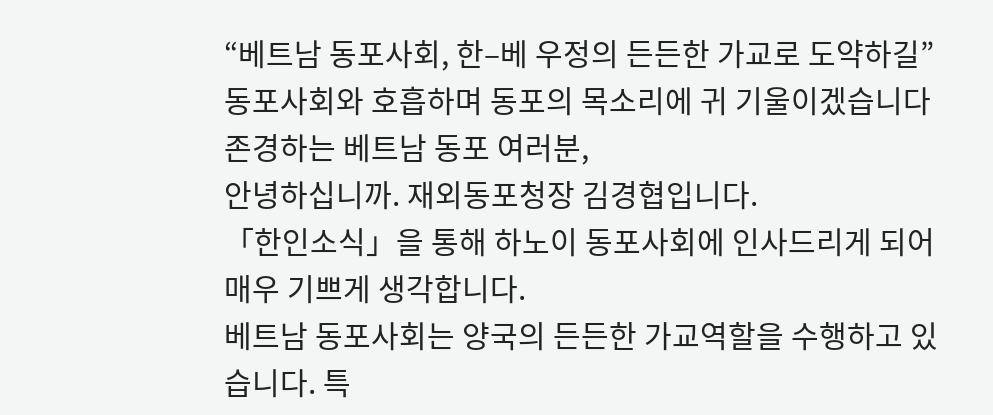“베트남 동포사회, 한–베 우정의 든든한 가교로 도약하길”
동포사회와 호흡하며 동포의 목소리에 귀 기울이겠습니다
존경하는 베트남 동포 여러분,
안녕하십니까. 재외동포청장 김경협입니다.
「한인소식」을 통해 하노이 동포사회에 인사드리게 되어 매우 기쁘게 생각합니다.
베트남 동포사회는 양국의 든든한 가교역할을 수행하고 있습니다. 특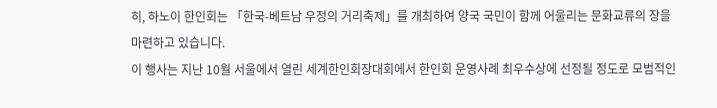히, 하노이 한인회는 「한국-베트남 우정의 거리축제」를 개최하여 양국 국민이 함께 어울리는 문화교류의 장을 마련하고 있습니다.
이 행사는 지난 10월 서울에서 열린 세계한인회장대회에서 한인회 운영사례 최우수상에 선정될 정도로 모범적인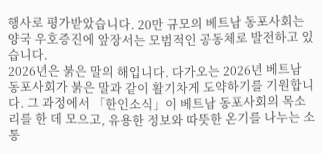행사로 평가받았습니다. 20만 규모의 베트남 동포사회는 양국 우호증진에 앞장서는 모범적인 공동체로 발전하고 있습니다.
2026년은 붉은 말의 해입니다. 다가오는 2026년 베트남 동포사회가 붉은 말과 같이 활기차게 도약하기를 기원합니다. 그 과정에서 「한인소식」이 베트남 동포사회의 목소리를 한 데 모으고, 유용한 정보와 따뜻한 온기를 나누는 소통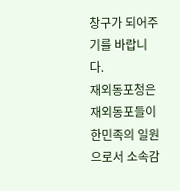창구가 되어주기를 바랍니다.
재외동포청은 재외동포들이 한민족의 일원으로서 소속감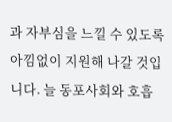과 자부심을 느낄 수 있도록 아낌없이 지원해 나갈 것입니다. 늘 동포사회와 호흡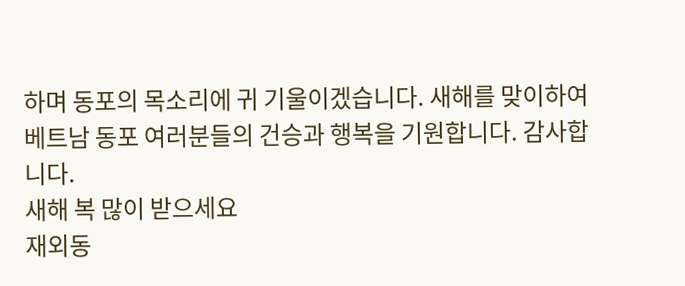하며 동포의 목소리에 귀 기울이겠습니다. 새해를 맞이하여 베트남 동포 여러분들의 건승과 행복을 기원합니다. 감사합니다.
새해 복 많이 받으세요
재외동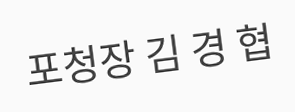포청장 김 경 협